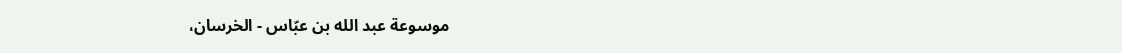موسوعة عبد الله بن عبّاس - الخرسان،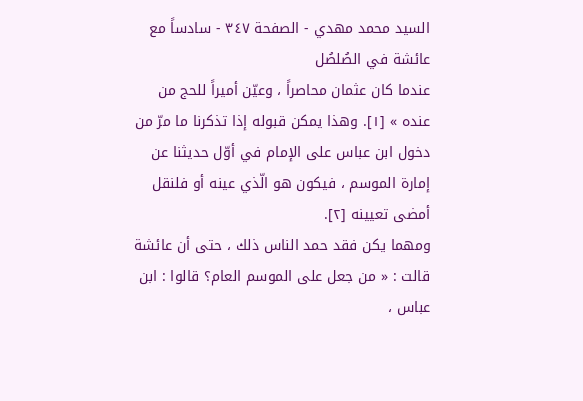السيد محمد مهدي - الصفحة ٣٤٧ - سادساً مع عائشة في الصُلصُل
عندما كان عثمان محاصراً ، وعيّن أميراً للحج من عنده » [١]. وهذا يمكن قبوله إذا تذكرنا ما مرّ من دخول ابن عباس على الإمام في أوّل حديثنا عن إمارة الموسم ، فيكون هو الّذي عينه أو فلنقل أمضى تعيينه [٢].
ومهما يكن فقد حمد الناس ذلك ، حتى أن عائشة قالت : « من جعل على الموسم العام؟ قالوا : ابن عباس ،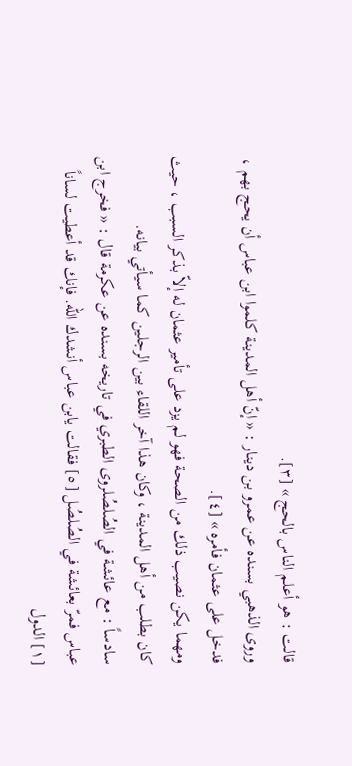قالت : هو أعلم الناس بالحج » [٣].
وروى الذهبي بسنده عن عمرو بن دينار : « إنّ أهل المدينة كلموا ابن عباس أن يحج بهم ، فدخل على عثمان فأمره » [٤].
ومهما يكن نصيب ذلك من الصحة فهو لم يزد على تأمير عثمان له إلاّ بذكر السبب ، حيث كان بطلب من أهل المدينة ، وكان هذا آخر اللقاء بين الرجلين كما سيأتي بيانه.
سادساً : مع عائشة في الصُلصُلروى الطبري في تاريخه بسنده عن عكرمة قال : « فخرج ابن عباس فمرّ بعائشة في الصُلصُل [٥] فقالت يابن عباس أنشدك الله. فإنك قد أعطيت لساناً
[١] الدول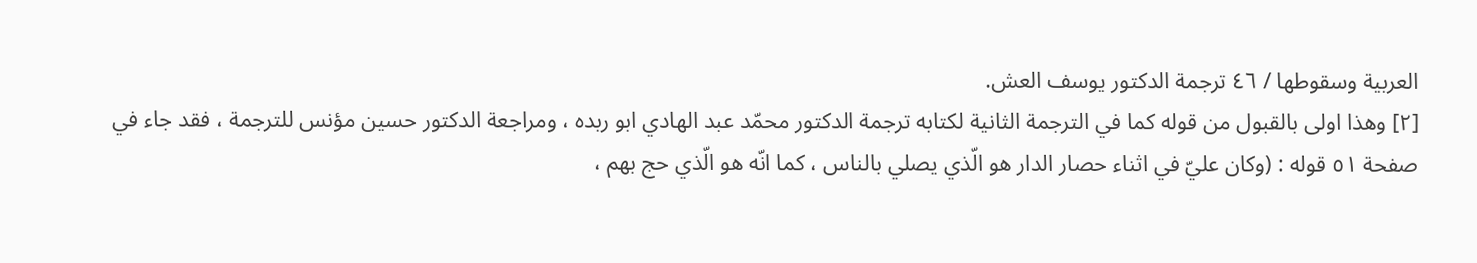العربية وسقوطها / ٤٦ ترجمة الدكتور يوسف العش.
[٢] وهذا اولى بالقبول من قوله كما في الترجمة الثانية لكتابه ترجمة الدكتور محمّد عبد الهادي ابو ربده ، ومراجعة الدكتور حسين مؤنس للترجمة ، فقد جاء في صفحة ٥١ قوله : (وكان عليّ في اثناء حصار الدار هو الّذي يصلي بالناس ، كما انّه هو الّذي حج بهم ،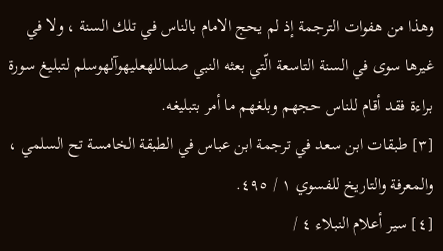وهذا من هفوات الترجمة إذ لم يحج الامام بالناس في تلك السنة ، ولا في غيرها سوى في السنة التاسعة الّتي بعثه النبي صلىاللهعليهوآلهوسلم لتبليغ سورة براءة فقد أقام للناس حجهم وبلغهم ما أمر بتبليغه.
[٣] طبقات ابن سعد في ترجمة ابن عباس في الطبقة الخامسة تح السلمي ، والمعرفة والتاريخ للفسوي ١ / ٤٩٥.
[٤] سير أعلام النبلاء ٤ /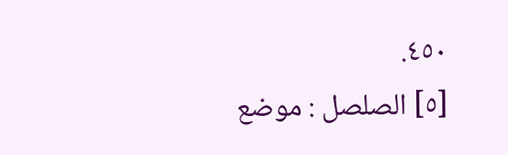٤٥٠.
[٥] الصلصل : موضع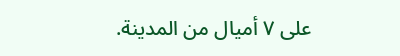على ٧ أميال من المدينة.